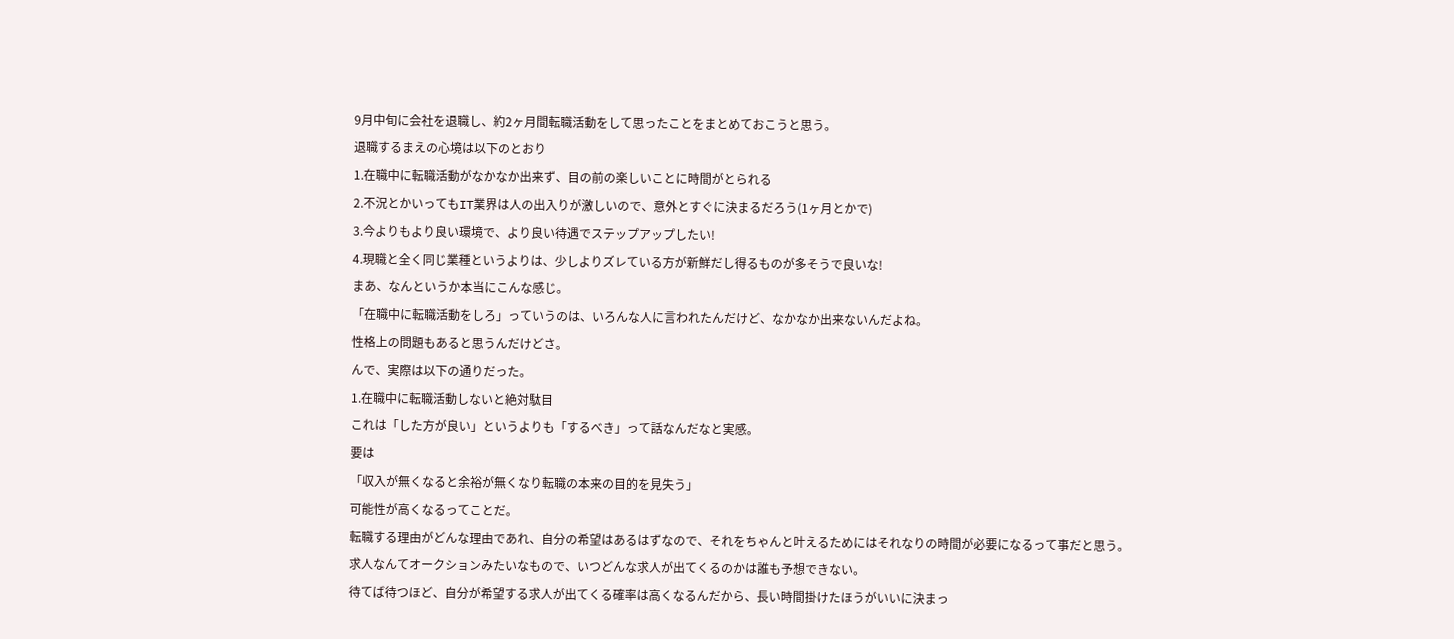9月中旬に会社を退職し、約2ヶ月間転職活動をして思ったことをまとめておこうと思う。
退職するまえの心境は以下のとおり
1.在職中に転職活動がなかなか出来ず、目の前の楽しいことに時間がとられる
2.不況とかいってもIT業界は人の出入りが激しいので、意外とすぐに決まるだろう(1ヶ月とかで)
3.今よりもより良い環境で、より良い待遇でステップアップしたい!
4.現職と全く同じ業種というよりは、少しよりズレている方が新鮮だし得るものが多そうで良いな!
まあ、なんというか本当にこんな感じ。
「在職中に転職活動をしろ」っていうのは、いろんな人に言われたんだけど、なかなか出来ないんだよね。
性格上の問題もあると思うんだけどさ。
んで、実際は以下の通りだった。
1.在職中に転職活動しないと絶対駄目
これは「した方が良い」というよりも「するべき」って話なんだなと実感。
要は
「収入が無くなると余裕が無くなり転職の本来の目的を見失う」
可能性が高くなるってことだ。
転職する理由がどんな理由であれ、自分の希望はあるはずなので、それをちゃんと叶えるためにはそれなりの時間が必要になるって事だと思う。
求人なんてオークションみたいなもので、いつどんな求人が出てくるのかは誰も予想できない。
待てば待つほど、自分が希望する求人が出てくる確率は高くなるんだから、長い時間掛けたほうがいいに決まっ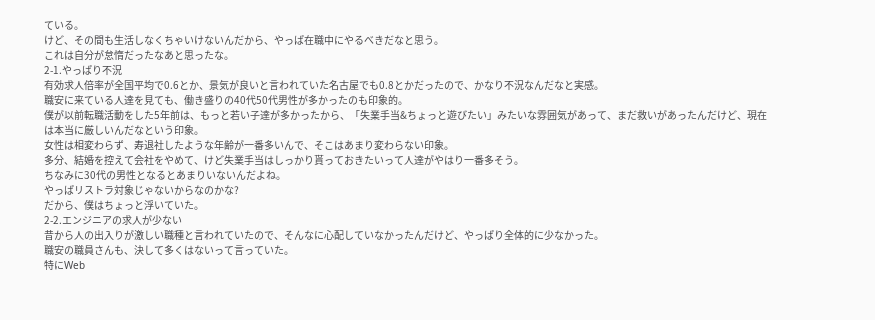ている。
けど、その間も生活しなくちゃいけないんだから、やっぱ在職中にやるべきだなと思う。
これは自分が怠惰だったなあと思ったな。
2-1.やっぱり不況
有効求人倍率が全国平均で0.6とか、景気が良いと言われていた名古屋でも0.8とかだったので、かなり不況なんだなと実感。
職安に来ている人達を見ても、働き盛りの40代50代男性が多かったのも印象的。
僕が以前転職活動をした5年前は、もっと若い子達が多かったから、「失業手当&ちょっと遊びたい」みたいな雰囲気があって、まだ救いがあったんだけど、現在は本当に厳しいんだなという印象。
女性は相変わらず、寿退社したような年齢が一番多いんで、そこはあまり変わらない印象。
多分、結婚を控えて会社をやめて、けど失業手当はしっかり貰っておきたいって人達がやはり一番多そう。
ちなみに30代の男性となるとあまりいないんだよね。
やっぱリストラ対象じゃないからなのかな?
だから、僕はちょっと浮いていた。
2-2.エンジニアの求人が少ない
昔から人の出入りが激しい職種と言われていたので、そんなに心配していなかったんだけど、やっぱり全体的に少なかった。
職安の職員さんも、決して多くはないって言っていた。
特にWeb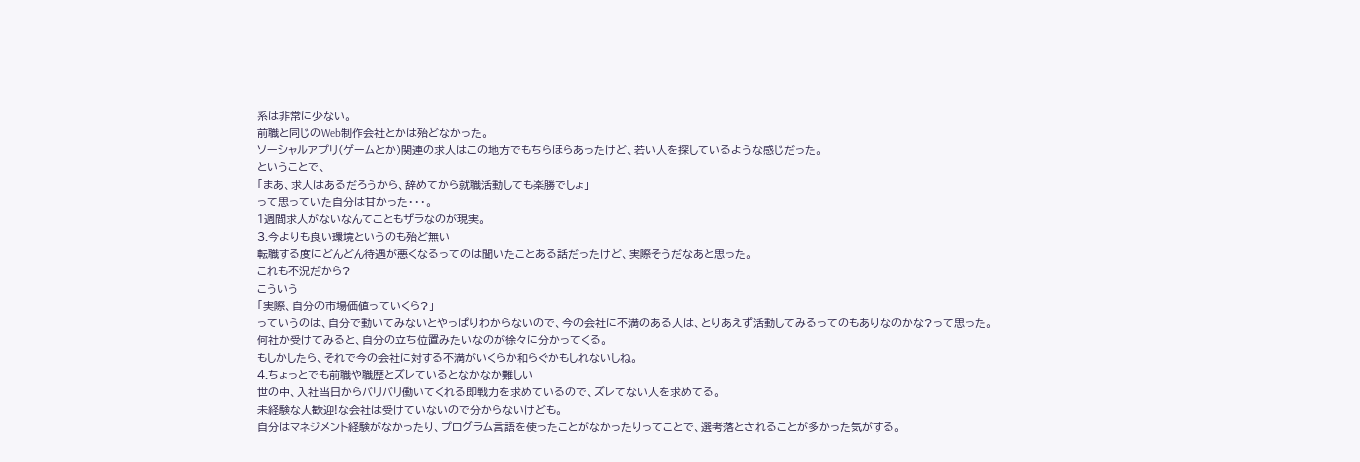系は非常に少ない。
前職と同じのWeb制作会社とかは殆どなかった。
ソーシャルアプリ(ゲームとか)関連の求人はこの地方でもちらほらあったけど、若い人を探しているような感じだった。
ということで、
「まあ、求人はあるだろうから、辞めてから就職活動しても楽勝でしょ」
って思っていた自分は甘かった・・・。
1週間求人がないなんてこともザラなのが現実。
3.今よりも良い環境というのも殆ど無い
転職する度にどんどん待遇が悪くなるってのは聞いたことある話だったけど、実際そうだなあと思った。
これも不況だから?
こういう
「実際、自分の市場価値っていくら?」
っていうのは、自分で動いてみないとやっぱりわからないので、今の会社に不満のある人は、とりあえず活動してみるってのもありなのかな?って思った。
何社か受けてみると、自分の立ち位置みたいなのが徐々に分かってくる。
もしかしたら、それで今の会社に対する不満がいくらか和らぐかもしれないしね。
4.ちょっとでも前職や職歴とズレているとなかなか難しい
世の中、入社当日からバリバリ働いてくれる即戦力を求めているので、ズレてない人を求めてる。
未経験な人歓迎!な会社は受けていないので分からないけども。
自分はマネジメント経験がなかったり、プログラム言語を使ったことがなかったりってことで、選考落とされることが多かった気がする。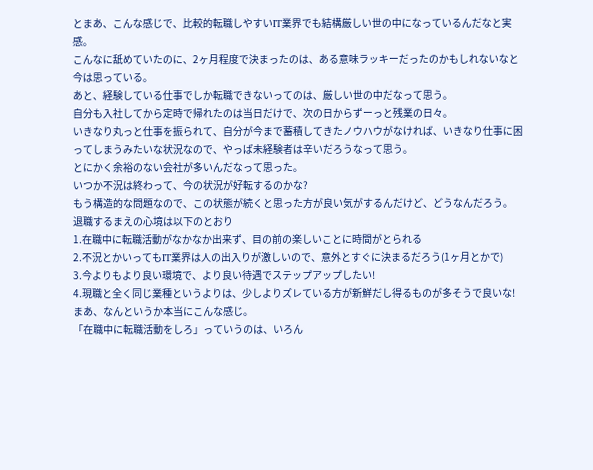とまあ、こんな感じで、比較的転職しやすいIT業界でも結構厳しい世の中になっているんだなと実感。
こんなに舐めていたのに、2ヶ月程度で決まったのは、ある意味ラッキーだったのかもしれないなと今は思っている。
あと、経験している仕事でしか転職できないってのは、厳しい世の中だなって思う。
自分も入社してから定時で帰れたのは当日だけで、次の日からずーっと残業の日々。
いきなり丸っと仕事を振られて、自分が今まで蓄積してきたノウハウがなければ、いきなり仕事に困ってしまうみたいな状況なので、やっぱ未経験者は辛いだろうなって思う。
とにかく余裕のない会社が多いんだなって思った。
いつか不況は終わって、今の状況が好転するのかな?
もう構造的な問題なので、この状態が続くと思った方が良い気がするんだけど、どうなんだろう。
退職するまえの心境は以下のとおり
1.在職中に転職活動がなかなか出来ず、目の前の楽しいことに時間がとられる
2.不況とかいってもIT業界は人の出入りが激しいので、意外とすぐに決まるだろう(1ヶ月とかで)
3.今よりもより良い環境で、より良い待遇でステップアップしたい!
4.現職と全く同じ業種というよりは、少しよりズレている方が新鮮だし得るものが多そうで良いな!
まあ、なんというか本当にこんな感じ。
「在職中に転職活動をしろ」っていうのは、いろん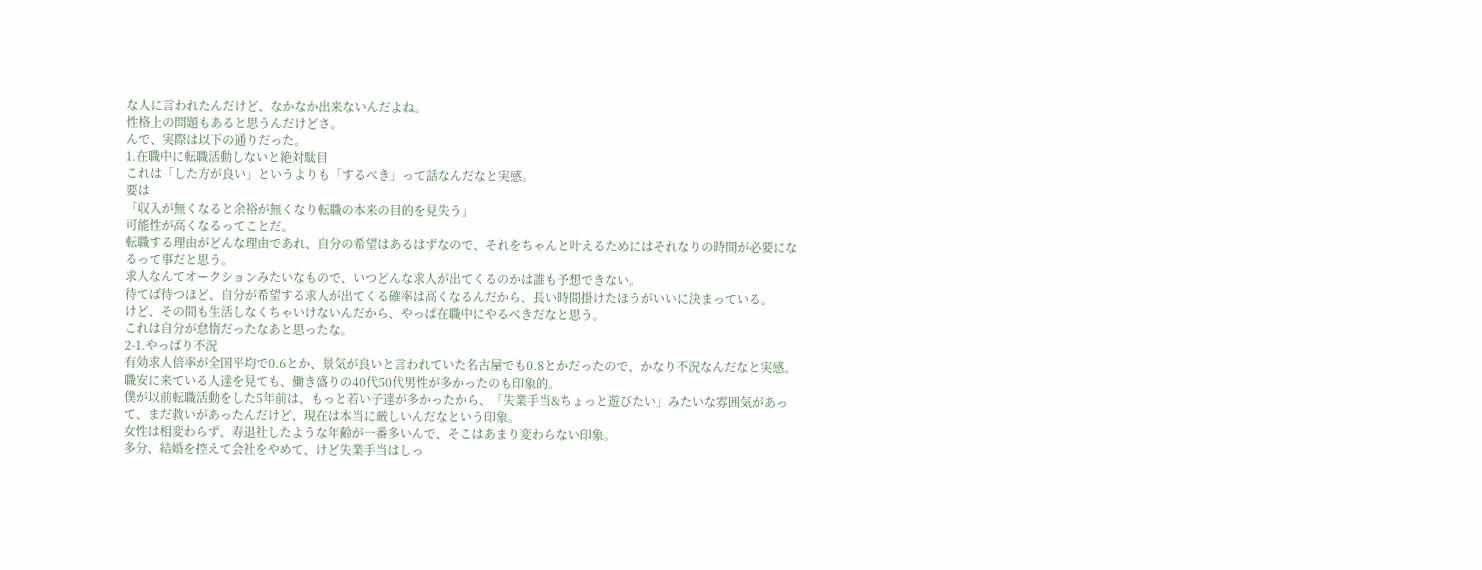な人に言われたんだけど、なかなか出来ないんだよね。
性格上の問題もあると思うんだけどさ。
んで、実際は以下の通りだった。
1.在職中に転職活動しないと絶対駄目
これは「した方が良い」というよりも「するべき」って話なんだなと実感。
要は
「収入が無くなると余裕が無くなり転職の本来の目的を見失う」
可能性が高くなるってことだ。
転職する理由がどんな理由であれ、自分の希望はあるはずなので、それをちゃんと叶えるためにはそれなりの時間が必要になるって事だと思う。
求人なんてオークションみたいなもので、いつどんな求人が出てくるのかは誰も予想できない。
待てば待つほど、自分が希望する求人が出てくる確率は高くなるんだから、長い時間掛けたほうがいいに決まっている。
けど、その間も生活しなくちゃいけないんだから、やっぱ在職中にやるべきだなと思う。
これは自分が怠惰だったなあと思ったな。
2-1.やっぱり不況
有効求人倍率が全国平均で0.6とか、景気が良いと言われていた名古屋でも0.8とかだったので、かなり不況なんだなと実感。
職安に来ている人達を見ても、働き盛りの40代50代男性が多かったのも印象的。
僕が以前転職活動をした5年前は、もっと若い子達が多かったから、「失業手当&ちょっと遊びたい」みたいな雰囲気があって、まだ救いがあったんだけど、現在は本当に厳しいんだなという印象。
女性は相変わらず、寿退社したような年齢が一番多いんで、そこはあまり変わらない印象。
多分、結婚を控えて会社をやめて、けど失業手当はしっ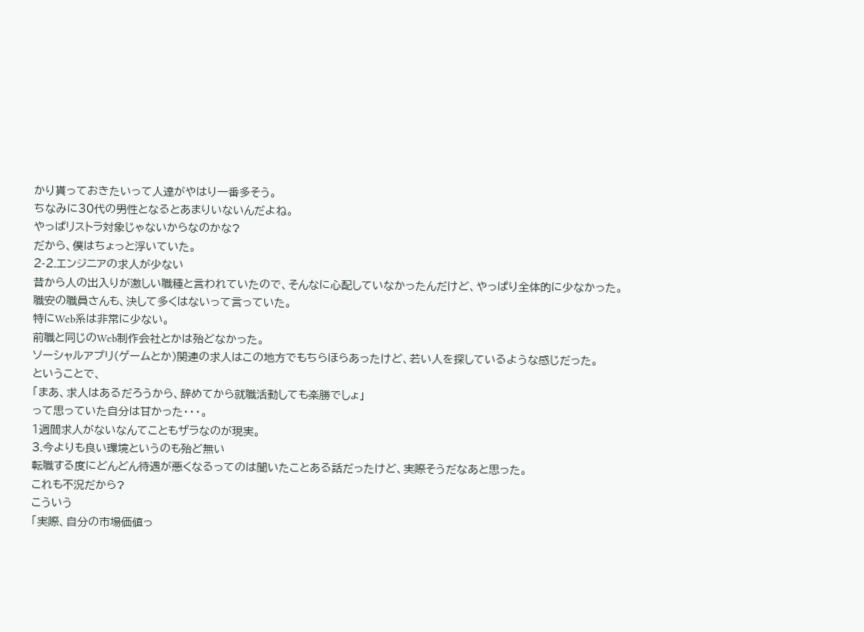かり貰っておきたいって人達がやはり一番多そう。
ちなみに30代の男性となるとあまりいないんだよね。
やっぱリストラ対象じゃないからなのかな?
だから、僕はちょっと浮いていた。
2-2.エンジニアの求人が少ない
昔から人の出入りが激しい職種と言われていたので、そんなに心配していなかったんだけど、やっぱり全体的に少なかった。
職安の職員さんも、決して多くはないって言っていた。
特にWeb系は非常に少ない。
前職と同じのWeb制作会社とかは殆どなかった。
ソーシャルアプリ(ゲームとか)関連の求人はこの地方でもちらほらあったけど、若い人を探しているような感じだった。
ということで、
「まあ、求人はあるだろうから、辞めてから就職活動しても楽勝でしょ」
って思っていた自分は甘かった・・・。
1週間求人がないなんてこともザラなのが現実。
3.今よりも良い環境というのも殆ど無い
転職する度にどんどん待遇が悪くなるってのは聞いたことある話だったけど、実際そうだなあと思った。
これも不況だから?
こういう
「実際、自分の市場価値っ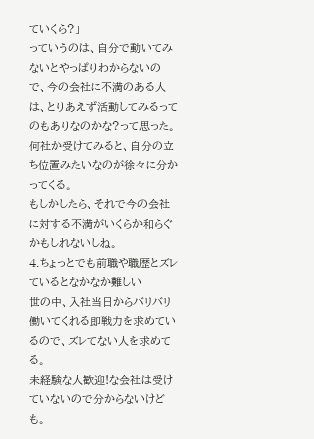ていくら?」
っていうのは、自分で動いてみないとやっぱりわからないので、今の会社に不満のある人は、とりあえず活動してみるってのもありなのかな?って思った。
何社か受けてみると、自分の立ち位置みたいなのが徐々に分かってくる。
もしかしたら、それで今の会社に対する不満がいくらか和らぐかもしれないしね。
4.ちょっとでも前職や職歴とズレているとなかなか難しい
世の中、入社当日からバリバリ働いてくれる即戦力を求めているので、ズレてない人を求めてる。
未経験な人歓迎!な会社は受けていないので分からないけども。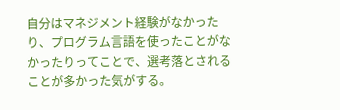自分はマネジメント経験がなかったり、プログラム言語を使ったことがなかったりってことで、選考落とされることが多かった気がする。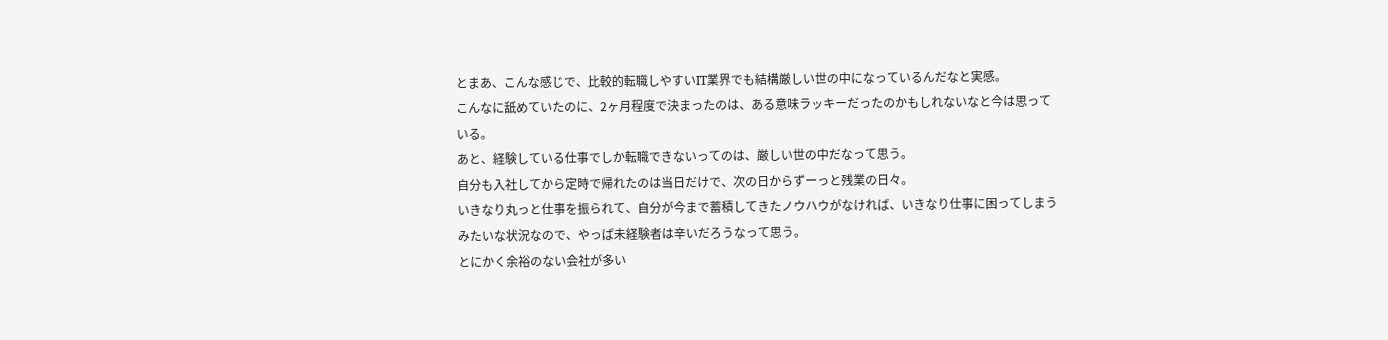とまあ、こんな感じで、比較的転職しやすいIT業界でも結構厳しい世の中になっているんだなと実感。
こんなに舐めていたのに、2ヶ月程度で決まったのは、ある意味ラッキーだったのかもしれないなと今は思っている。
あと、経験している仕事でしか転職できないってのは、厳しい世の中だなって思う。
自分も入社してから定時で帰れたのは当日だけで、次の日からずーっと残業の日々。
いきなり丸っと仕事を振られて、自分が今まで蓄積してきたノウハウがなければ、いきなり仕事に困ってしまうみたいな状況なので、やっぱ未経験者は辛いだろうなって思う。
とにかく余裕のない会社が多い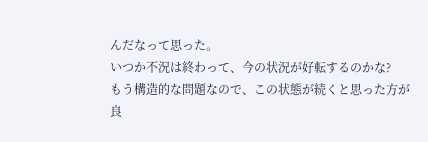んだなって思った。
いつか不況は終わって、今の状況が好転するのかな?
もう構造的な問題なので、この状態が続くと思った方が良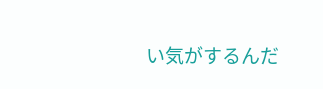い気がするんだ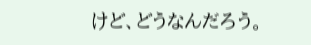けど、どうなんだろう。